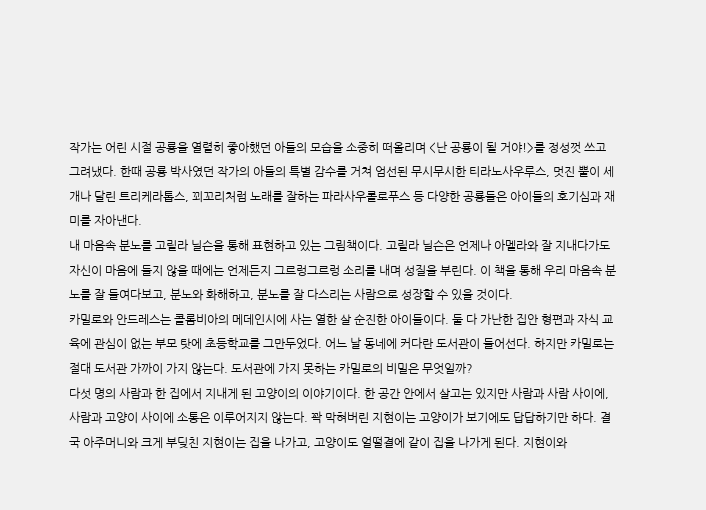작가는 어린 시절 공룡을 열렬히 좋아했던 아들의 모습을 소중히 떠올리며 <난 공룡이 될 거야!>를 정성껏 쓰고 그려냈다. 한때 공룡 박사였던 작가의 아들의 특별 감수를 거쳐 엄선된 무시무시한 티라노사우루스, 멋진 뿔이 세 개나 달린 트리케라톱스, 꾀꼬리처럼 노래를 잘하는 파라사우롤로푸스 등 다양한 공룡들은 아이들의 호기심과 재미를 자아낸다.
내 마음속 분노를 고릴라 닐슨을 통해 표현하고 있는 그림책이다. 고릴라 닐슨은 언제나 아멜라와 잘 지내다가도 자신이 마음에 들지 않을 때에는 언제든지 그르렁그르렁 소리를 내며 성질을 부린다. 이 책을 통해 우리 마음속 분노를 잘 들여다보고, 분노와 화해하고, 분노를 잘 다스리는 사람으로 성장할 수 있을 것이다.
카밀로와 안드레스는 콜롬비아의 메데인시에 사는 열한 살 순진한 아이들이다. 둘 다 가난한 집안 형편과 자식 교육에 관심이 없는 부모 탓에 초등학교를 그만두었다. 어느 날 동네에 커다란 도서관이 들어선다. 하지만 카밀로는 절대 도서관 가까이 가지 않는다. 도서관에 가지 못하는 카밀로의 비밀은 무엇일까?
다섯 명의 사람과 한 집에서 지내게 된 고양이의 이야기이다. 한 공간 안에서 살고는 있지만 사람과 사람 사이에, 사람과 고양이 사이에 소통은 이루어지지 않는다. 꽉 막혀버린 지현이는 고양이가 보기에도 답답하기만 하다. 결국 아주머니와 크게 부딪친 지현이는 집을 나가고, 고양이도 얼떨결에 같이 집을 나가게 된다. 지현이와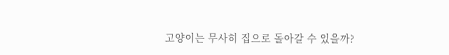고양이는 무사히 집으로 돌아갈 수 있을까?